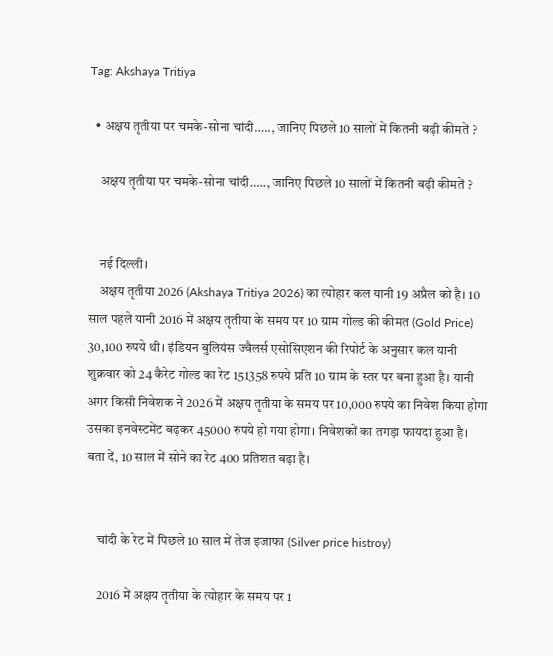Tag: Akshaya Tritiya

  • अक्षय तृतीया पर चमके-सोना चांदी….., जानिए पिछले 10 सालों में कितनी बढ़ी कीमतें ?

    अक्षय तृतीया पर चमके-सोना चांदी….., जानिए पिछले 10 सालों में कितनी बढ़ी कीमतें ?


    नई दिल्ली।
    अक्षय तृतीया 2026 (Akshaya Tritiya 2026) का त्योहार कल यानी 19 अप्रैल को है। 10 साल पहले यानी 2016 में अक्षय तृतीया के समय पर 10 ग्राम गोल्ड की कीमत (Gold Price) 30,100 रुपये थी। इंडियन बुलियंस ज्वैलर्स एसोसिएशन की रिपोर्ट के अनुसार कल यानी शुक्रवार को 24 कैरेट गोल्ड का रेट 151358 रुपये प्रति 10 ग्राम के स्तर पर बना हुआ है। यानी अगर किसी निवेशक ने 2026 में अक्षय तृतीया के समय पर 10,000 रुपये का निवेश किया होगा उसका इनवेस्टमेंट बढ़कर 45000 रुपये हो गया होगा। निवेशकों का तगड़ा फायदा हुआ है। बता दें, 10 साल में सोने का रेट 400 प्रतिशत बढ़ा है।


    चांदी के रेट में पिछले 10 साल में तेज इजाफा (Silver price histroy)

    2016 में अक्षय तृतीया के त्योहार के समय पर 1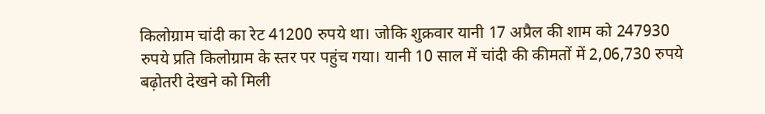किलोग्राम चांदी का रेट 41200 रुपये था। जोकि शुक्रवार यानी 17 अप्रैल की शाम को 247930 रुपये प्रति किलोग्राम के स्तर पर पहुंच गया। यानी 10 साल में चांदी की कीमतों में 2,06,730 रुपये बढ़ोतरी देखने को मिली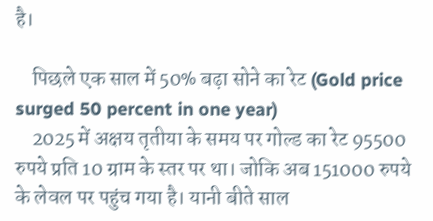है।

    पिछले एक साल में 50% बढ़ा सोने का रेट (Gold price surged 50 percent in one year)
    2025 में अक्षय तृतीया के समय पर गोल्ड का रेट 95500 रुपये प्रति 10 ग्राम के स्तर पर था। जोकि अब 151000 रुपये के लेवल पर पहुंच गया है। यानी बीते साल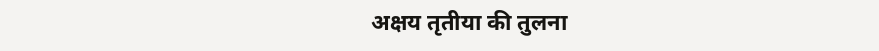अक्षय तृतीया की तुलना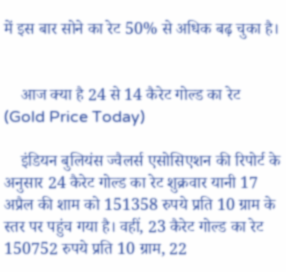में इस बार सोने का रेट 50% से अधिक बढ़ चुका है।


    आज क्या है 24 से 14 कैरेट गोल्ड का रेट (Gold Price Today)

    इंडियन बुलियंस ज्वैलर्स एसोसिएशन की रिपोर्ट के अनुसार 24 कैरेट गोल्ड का रेट शुक्रवार यानी 17 अप्रैल की शाम को 151358 रुपये प्रति 10 ग्राम के स्तर पर पहुंच गया है। वहीं, 23 कैरेट गोल्ड का रेट 150752 रुपये प्रति 10 ग्राम, 22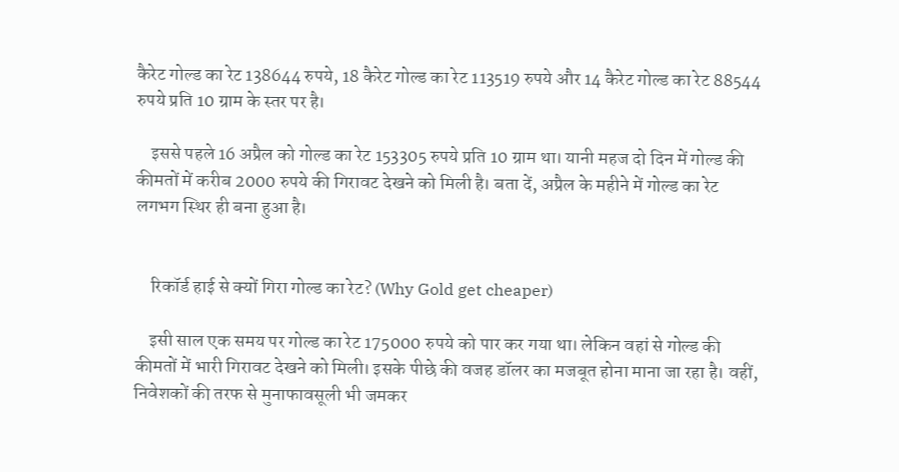कैरेट गोल्ड का रेट 138644 रुपये, 18 कैरेट गोल्ड का रेट 113519 रुपये और 14 कैरेट गोल्ड का रेट 88544 रुपये प्रति 10 ग्राम के स्तर पर है।

    इससे पहले 16 अप्रैल को गोल्ड का रेट 153305 रुपये प्रति 10 ग्राम था। यानी महज दो दिन में गोल्ड की कीमतों में करीब 2000 रुपये की गिरावट देखने को मिली है। बता दें, अप्रैल के महीने में गोल्ड का रेट लगभग स्थिर ही बना हुआ है।


    रिकॉर्ड हाई से क्यों गिरा गोल्ड का रेट? (Why Gold get cheaper)

    इसी साल एक समय पर गोल्ड का रेट 175000 रुपये को पार कर गया था। लेकिन वहां से गोल्ड की कीमतों में भारी गिरावट देखने को मिली। इसके पीछे की वजह डॉलर का मजबूत होना माना जा रहा है। वहीं, निवेशकों की तरफ से मुनाफावसूली भी जमकर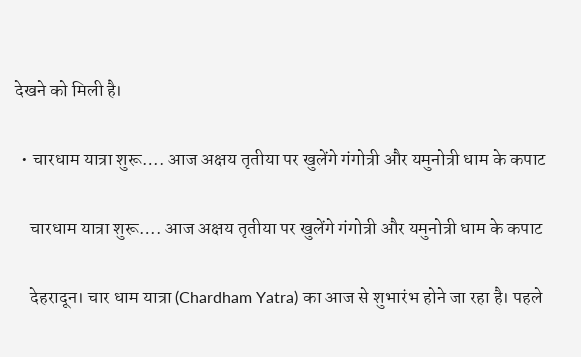देखने को मिली है।

  • चारधाम यात्रा शुरू…. आज अक्षय तृतीया पर खुलेंगे गंगोत्री और यमुनोत्री धाम के कपाट

    चारधाम यात्रा शुरू…. आज अक्षय तृतीया पर खुलेंगे गंगोत्री और यमुनोत्री धाम के कपाट

    देहरादून। चार धाम यात्रा (Chardham Yatra) का आज से शुभारंभ होने जा रहा है। पहले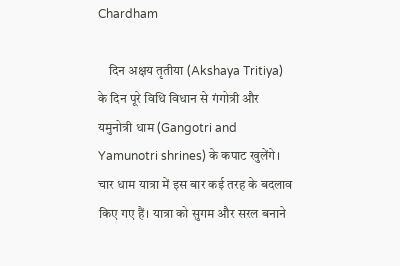Chardham

    दिन अक्षय तृतीया (Akshaya Tritiya) के दिन पूरे विधि विधान से गंगोत्री और यमुनोत्री धाम (Gangotri and Yamunotri shrines) के कपाट खुलेंगे। चार धाम यात्रा में इस बार कई तरह के बदलाव किए गए हैं। यात्रा को सुगम और सरल बनाने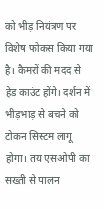को भीड़ नियंत्रण पर विशेष फोकस किया गया है। कैमरों की मदद से हेड काउंट होंगे। दर्शन में भीड़भाड़ से बचने को टोकन सिस्टम लागू होगा। तय एसओपी का सख्ती से पालन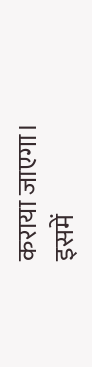कराया जाएगा। इसमें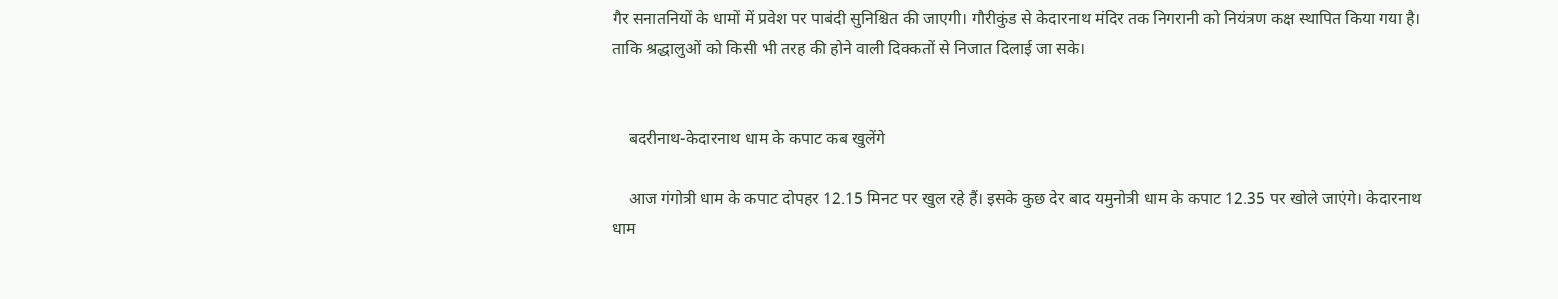गैर सनातनियों के धामों में प्रवेश पर पाबंदी सुनिश्चित की जाएगी। गौरीकुंड से केदारनाथ मंदिर तक निगरानी को नियंत्रण कक्ष स्थापित किया गया है। ताकि श्रद्धालुओं को किसी भी तरह की होने वाली दिक्कतों से निजात दिलाई जा सके।


    बदरीनाथ-केदारनाथ धाम के कपाट कब खुलेंगे

    आज गंगोत्री धाम के कपाट दोपहर 12.15 मिनट पर खुल रहे हैं। इसके कुछ देर बाद यमुनोत्री धाम के कपाट 12.35 पर खोले जाएंगे। केदारनाथ धाम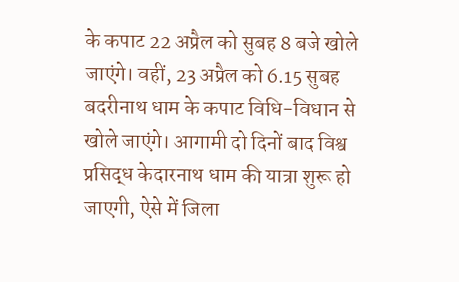के कपाट 22 अप्रैल को सुबह 8 बजे खोले जाएंगे। वहीं, 23 अप्रैल को 6.15 सुबह बदरीनाथ धाम के कपाट विधि-विधान से खोले जाएंगे। आगामी दो दिनों बाद विश्व प्रसिद्ध केदारनाथ धाम की यात्रा शुरू हो जाएगी, ऐसे में जिला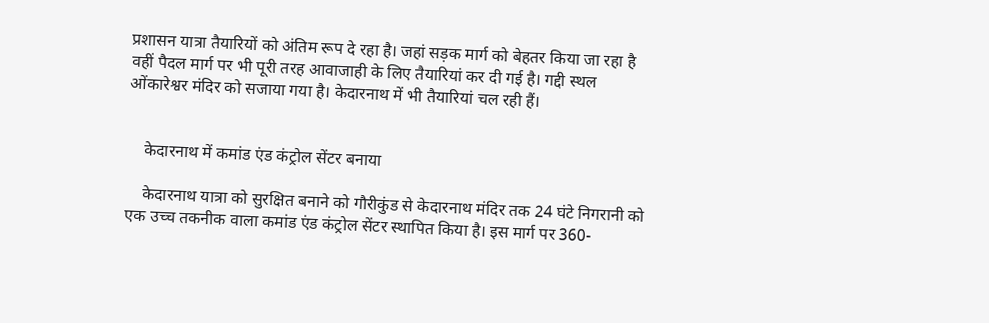प्रशासन यात्रा तैयारियों को अंतिम रूप दे रहा है। जहां सड़क मार्ग को बेहतर किया जा रहा है वहीं पैदल मार्ग पर भी पूरी तरह आवाजाही के लिए तैयारियां कर दी गई है। गद्दी स्थल ओंकारेश्वर मंदिर को सजाया गया है। केदारनाथ में भी तैयारियां चल रही हैं।


    केदारनाथ में कमांड एंड कंट्रोल सेंटर बनाया

    केदारनाथ यात्रा को सुरक्षित बनाने को गौरीकुंड से केदारनाथ मंदिर तक 24 घंटे निगरानी को एक उच्च तकनीक वाला कमांड एंड कंट्रोल सेंटर स्थापित किया है। इस मार्ग पर 360-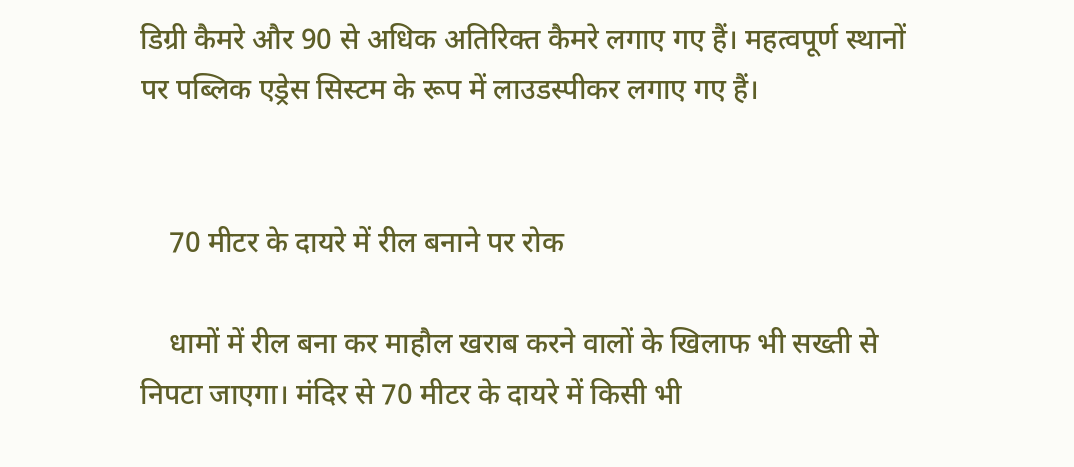डिग्री कैमरे और 90 से अधिक अतिरिक्त कैमरे लगाए गए हैं। महत्वपूर्ण स्थानों पर पब्लिक एड्रेस सिस्टम के रूप में लाउडस्पीकर लगाए गए हैं।


    70 मीटर के दायरे में रील बनाने पर रोक

    धामों में रील बना कर माहौल खराब करने वालों के खिलाफ भी सख्ती से निपटा जाएगा। मंदिर से 70 मीटर के दायरे में किसी भी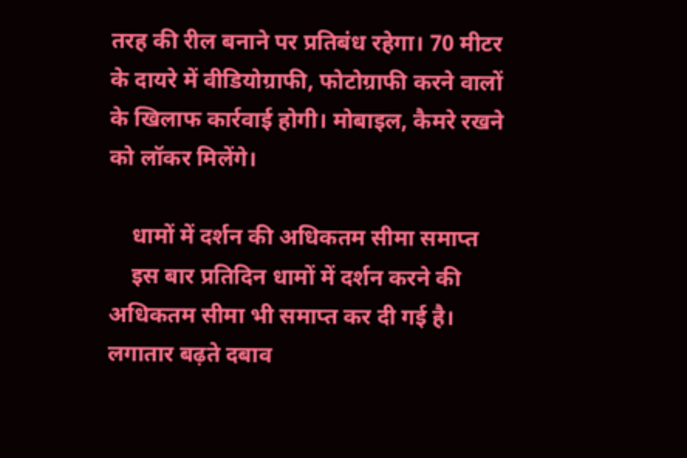तरह की रील बनाने पर प्रतिबंध रहेगा। 70 मीटर के दायरे में वीडियोग्राफी, फोटोग्राफी करने वालों के खिलाफ कार्रवाई होगी। मोबाइल, कैमरे रखने को लॉकर मिलेंगे।

    धामों में दर्शन की अधिकतम सीमा समाप्त
    इस बार प्रतिदिन धामों में दर्शन करने की अधिकतम सीमा भी समाप्त कर दी गई है। लगातार बढ़ते दबाव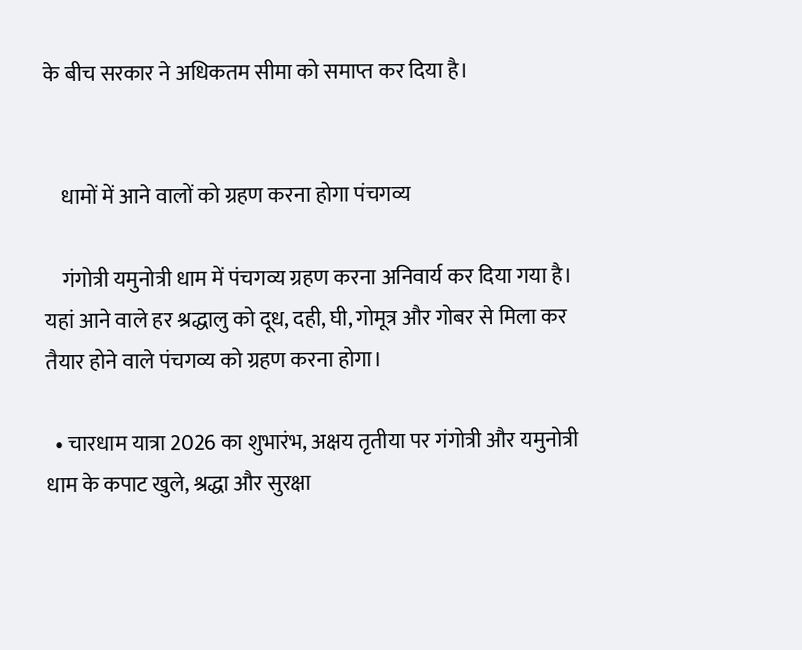के बीच सरकार ने अधिकतम सीमा को समाप्त कर दिया है।


    धामों में आने वालों को ग्रहण करना होगा पंचगव्य

    गंगोत्री यमुनोत्री धाम में पंचगव्य ग्रहण करना अनिवार्य कर दिया गया है। यहां आने वाले हर श्रद्धालु को दूध, दही, घी, गोमूत्र और गोबर से मिला कर तैयार होने वाले पंचगव्य को ग्रहण करना होगा।

  • चारधाम यात्रा 2026 का शुभारंभ, अक्षय तृतीया पर गंगोत्री और यमुनोत्री धाम के कपाट खुले, श्रद्धा और सुरक्षा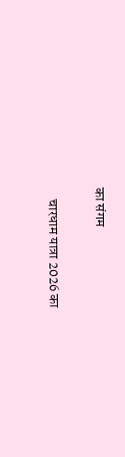का संगम

    चारधाम यात्रा 2026 का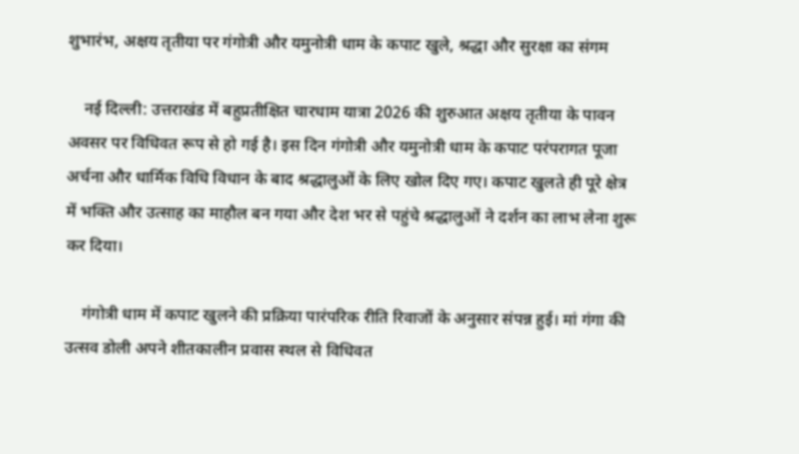शुभारंभ, अक्षय तृतीया पर गंगोत्री और यमुनोत्री धाम के कपाट खुले, श्रद्धा और सुरक्षा का संगम

    नई दिल्ली: उत्तराखंड में बहुप्रतीक्षित चारधाम यात्रा 2026 की शुरुआत अक्षय तृतीया के पावन अवसर पर विधिवत रूप से हो गई है। इस दिन गंगोत्री और यमुनोत्री धाम के कपाट परंपरागत पूजा अर्चना और धार्मिक विधि विधान के बाद श्रद्धालुओं के लिए खोल दिए गए। कपाट खुलते ही पूरे क्षेत्र में भक्ति और उत्साह का माहौल बन गया और देश भर से पहुंचे श्रद्धालुओं ने दर्शन का लाभ लेना शुरू कर दिया।

    गंगोत्री धाम में कपाट खुलने की प्रक्रिया पारंपरिक रीति रिवाजों के अनुसार संपन्न हुई। मां गंगा की उत्सव डोली अपने शीतकालीन प्रवास स्थल से विधिवत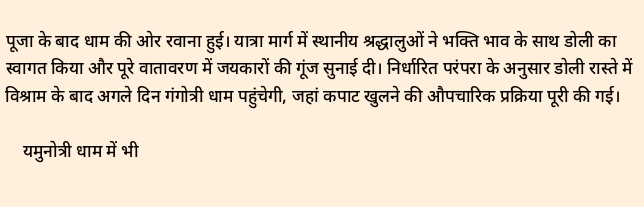पूजा के बाद धाम की ओर रवाना हुई। यात्रा मार्ग में स्थानीय श्रद्धालुओं ने भक्ति भाव के साथ डोली का स्वागत किया और पूरे वातावरण में जयकारों की गूंज सुनाई दी। निर्धारित परंपरा के अनुसार डोली रास्ते में विश्राम के बाद अगले दिन गंगोत्री धाम पहुंचेगी, जहां कपाट खुलने की औपचारिक प्रक्रिया पूरी की गई।

    यमुनोत्री धाम में भी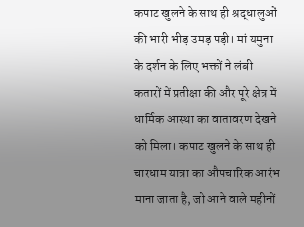कपाट खुलने के साथ ही श्रद्धालुओं की भारी भीड़ उमड़ पड़ी। मां यमुना के दर्शन के लिए भक्तों ने लंबी कतारों में प्रतीक्षा की और पूरे क्षेत्र में धार्मिक आस्था का वातावरण देखने को मिला। कपाट खुलने के साथ ही चारधाम यात्रा का औपचारिक आरंभ माना जाता है, जो आने वाले महीनों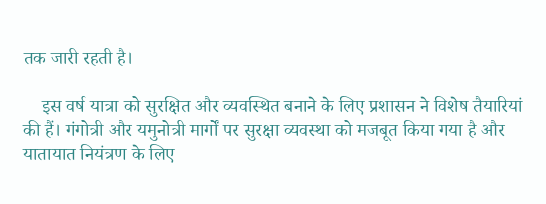तक जारी रहती है।

    इस वर्ष यात्रा को सुरक्षित और व्यवस्थित बनाने के लिए प्रशासन ने विशेष तैयारियां की हैं। गंगोत्री और यमुनोत्री मार्गों पर सुरक्षा व्यवस्था को मजबूत किया गया है और यातायात नियंत्रण के लिए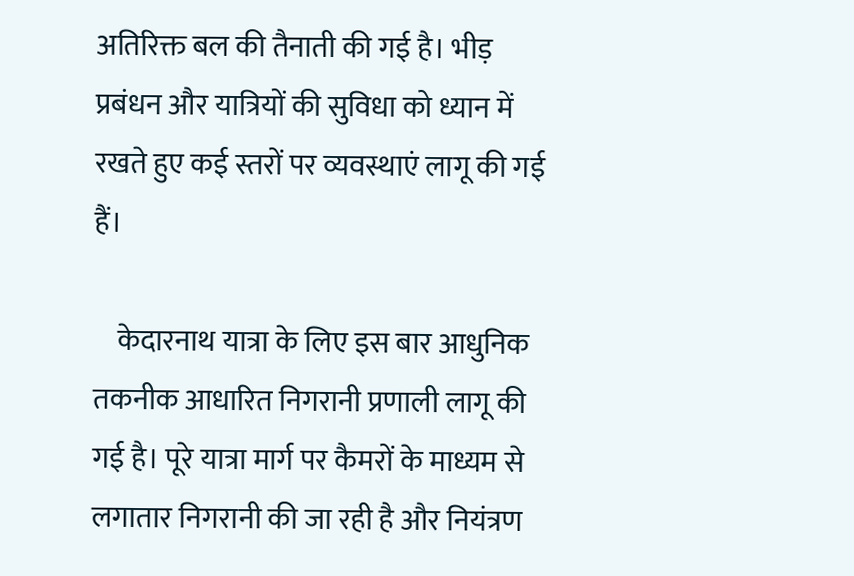अतिरिक्त बल की तैनाती की गई है। भीड़ प्रबंधन और यात्रियों की सुविधा को ध्यान में रखते हुए कई स्तरों पर व्यवस्थाएं लागू की गई हैं।

    केदारनाथ यात्रा के लिए इस बार आधुनिक तकनीक आधारित निगरानी प्रणाली लागू की गई है। पूरे यात्रा मार्ग पर कैमरों के माध्यम से लगातार निगरानी की जा रही है और नियंत्रण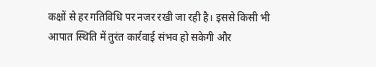कक्षों से हर गतिविधि पर नजर रखी जा रही है। इससे किसी भी आपात स्थिति में तुरंत कार्रवाई संभव हो सकेगी और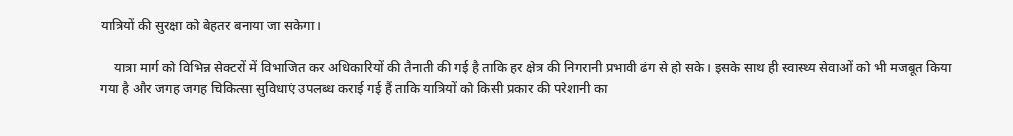यात्रियों की सुरक्षा को बेहतर बनाया जा सकेगा।

    यात्रा मार्ग को विभिन्न सेक्टरों में विभाजित कर अधिकारियों की तैनाती की गई है ताकि हर क्षेत्र की निगरानी प्रभावी ढंग से हो सके। इसके साथ ही स्वास्थ्य सेवाओं को भी मजबूत किया गया है और जगह जगह चिकित्सा सुविधाएं उपलब्ध कराई गई हैं ताकि यात्रियों को किसी प्रकार की परेशानी का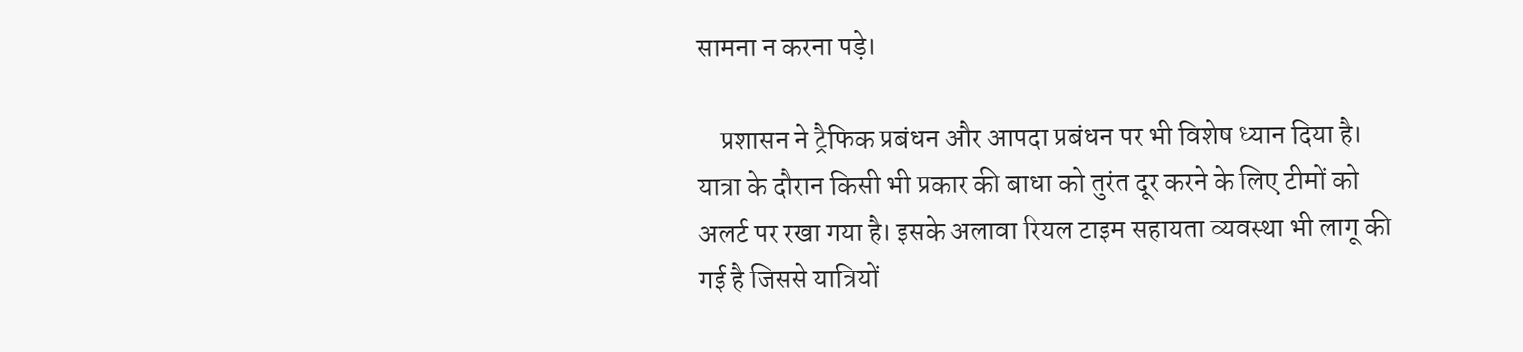सामना न करना पड़े।

    प्रशासन ने ट्रैफिक प्रबंधन और आपदा प्रबंधन पर भी विशेष ध्यान दिया है। यात्रा के दौरान किसी भी प्रकार की बाधा को तुरंत दूर करने के लिए टीमों को अलर्ट पर रखा गया है। इसके अलावा रियल टाइम सहायता व्यवस्था भी लागू की गई है जिससे यात्रियों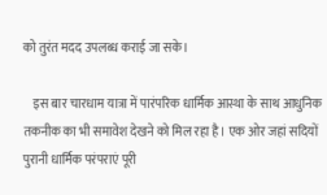को तुरंत मदद उपलब्ध कराई जा सके।

    इस बार चारधाम यात्रा में पारंपरिक धार्मिक आस्था के साथ आधुनिक तकनीक का भी समावेश देखने को मिल रहा है। एक ओर जहां सदियों पुरानी धार्मिक परंपराएं पूरी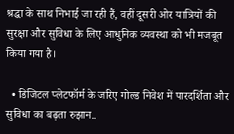श्रद्धा के साथ निभाई जा रही हैं, वहीं दूसरी ओर यात्रियों की सुरक्षा और सुविधा के लिए आधुनिक व्यवस्था को भी मजबूत किया गया है।

  • डिजिटल प्लेटफॉर्म के जरिए गोल्ड निवेश में पारदर्शिता और सुविधा का बढ़ता रुझान..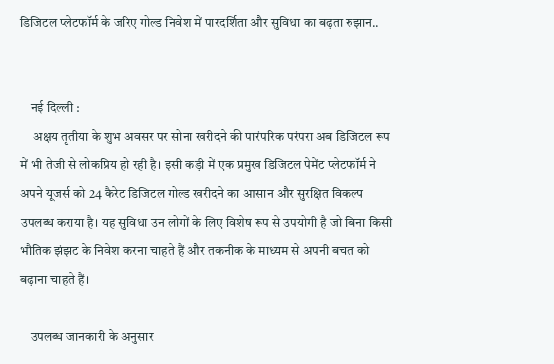डिजिटल प्लेटफॉर्म के जरिए गोल्ड निवेश में पारदर्शिता और सुविधा का बढ़ता रुझान..


    नई दिल्ली :
     अक्षय तृतीया के शुभ अवसर पर सोना खरीदने की पारंपरिक परंपरा अब डिजिटल रूप में भी तेजी से लोकप्रिय हो रही है। इसी कड़ी में एक प्रमुख डिजिटल पेमेंट प्लेटफॉर्म ने अपने यूजर्स को 24 कैरेट डिजिटल गोल्ड खरीदने का आसान और सुरक्षित विकल्प उपलब्ध कराया है। यह सुविधा उन लोगों के लिए विशेष रूप से उपयोगी है जो बिना किसी भौतिक झंझट के निवेश करना चाहते हैं और तकनीक के माध्यम से अपनी बचत को बढ़ाना चाहते हैं।

    उपलब्ध जानकारी के अनुसार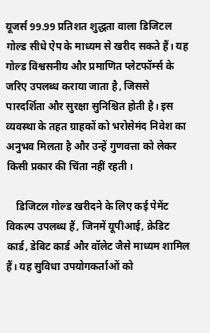यूजर्स 99.99 प्रतिशत शुद्धता वाला डिजिटल गोल्ड सीधे ऐप के माध्यम से खरीद सकते हैं। यह गोल्ड विश्वसनीय और प्रमाणित प्लेटफॉर्म्स के जरिए उपलब्ध कराया जाता है, जिससे पारदर्शिता और सुरक्षा सुनिश्चित होती है। इस व्यवस्था के तहत ग्राहकों को भरोसेमंद निवेश का अनुभव मिलता है और उन्हें गुणवत्ता को लेकर किसी प्रकार की चिंता नहीं रहती।

    डिजिटल गोल्ड खरीदने के लिए कई पेमेंट विकल्प उपलब्ध हैं, जिनमें यूपीआई, क्रेडिट कार्ड, डेबिट कार्ड और वॉलेट जैसे माध्यम शामिल हैं। यह सुविधा उपयोगकर्ताओं को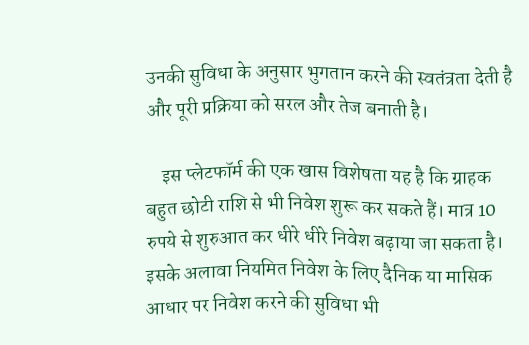उनकी सुविधा के अनुसार भुगतान करने की स्वतंत्रता देती है और पूरी प्रक्रिया को सरल और तेज बनाती है।

    इस प्लेटफॉर्म की एक खास विशेषता यह है कि ग्राहक बहुत छोटी राशि से भी निवेश शुरू कर सकते हैं। मात्र 10 रुपये से शुरुआत कर धीरे धीरे निवेश बढ़ाया जा सकता है। इसके अलावा नियमित निवेश के लिए दैनिक या मासिक आधार पर निवेश करने की सुविधा भी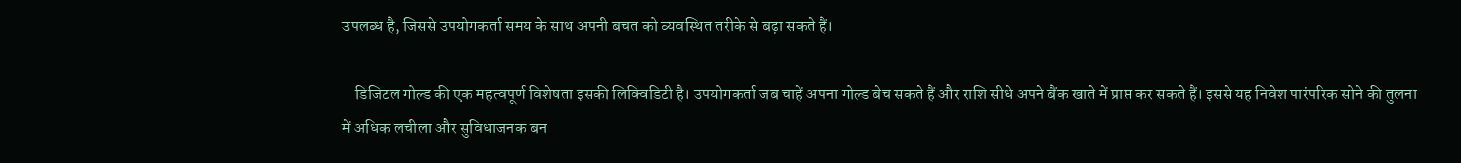उपलब्ध है, जिससे उपयोगकर्ता समय के साथ अपनी बचत को व्यवस्थित तरीके से बढ़ा सकते हैं।

    डिजिटल गोल्ड की एक महत्वपूर्ण विशेषता इसकी लिक्विडिटी है। उपयोगकर्ता जब चाहें अपना गोल्ड बेच सकते हैं और राशि सीधे अपने बैंक खाते में प्राप्त कर सकते हैं। इससे यह निवेश पारंपरिक सोने की तुलना में अधिक लचीला और सुविधाजनक बन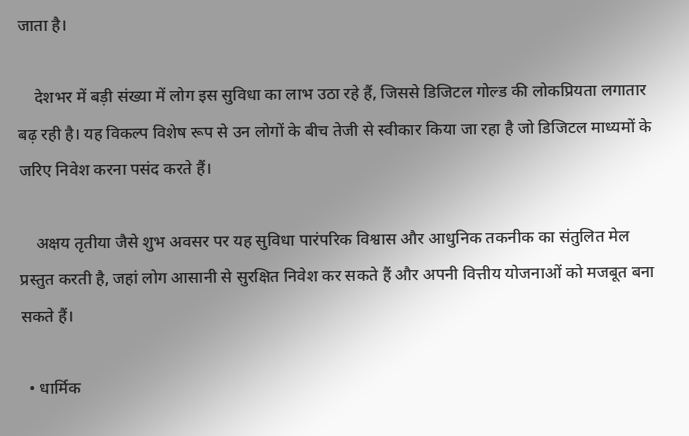जाता है।

    देशभर में बड़ी संख्या में लोग इस सुविधा का लाभ उठा रहे हैं, जिससे डिजिटल गोल्ड की लोकप्रियता लगातार बढ़ रही है। यह विकल्प विशेष रूप से उन लोगों के बीच तेजी से स्वीकार किया जा रहा है जो डिजिटल माध्यमों के जरिए निवेश करना पसंद करते हैं।

    अक्षय तृतीया जैसे शुभ अवसर पर यह सुविधा पारंपरिक विश्वास और आधुनिक तकनीक का संतुलित मेल प्रस्तुत करती है, जहां लोग आसानी से सुरक्षित निवेश कर सकते हैं और अपनी वित्तीय योजनाओं को मजबूत बना सकते हैं।

  • धार्मिक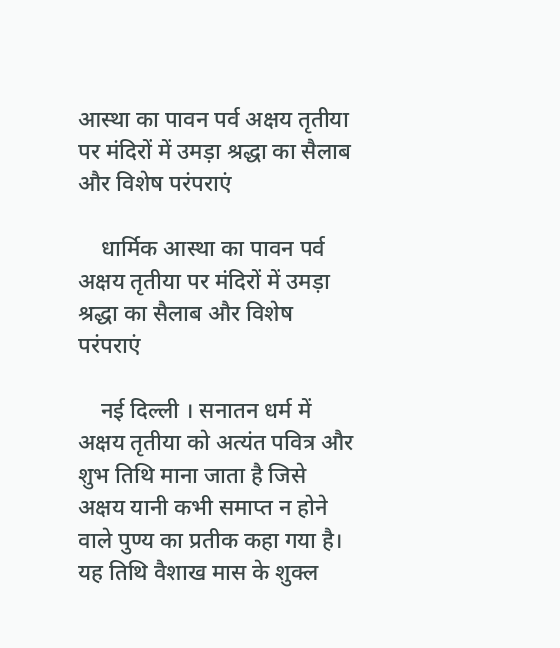आस्था का पावन पर्व अक्षय तृतीया पर मंदिरों में उमड़ा श्रद्धा का सैलाब और विशेष परंपराएं

    धार्मिक आस्था का पावन पर्व अक्षय तृतीया पर मंदिरों में उमड़ा श्रद्धा का सैलाब और विशेष परंपराएं

    नई दिल्ली । सनातन धर्म में अक्षय तृतीया को अत्यंत पवित्र और शुभ तिथि माना जाता है जिसे अक्षय यानी कभी समाप्त न होने वाले पुण्य का प्रतीक कहा गया है। यह तिथि वैशाख मास के शुक्ल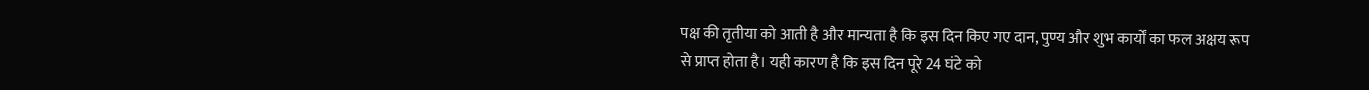पक्ष की तृतीया को आती है और मान्यता है कि इस दिन किए गए दान, पुण्य और शुभ कार्यों का फल अक्षय रूप से प्राप्त होता है। यही कारण है कि इस दिन पूरे 24 घंटे को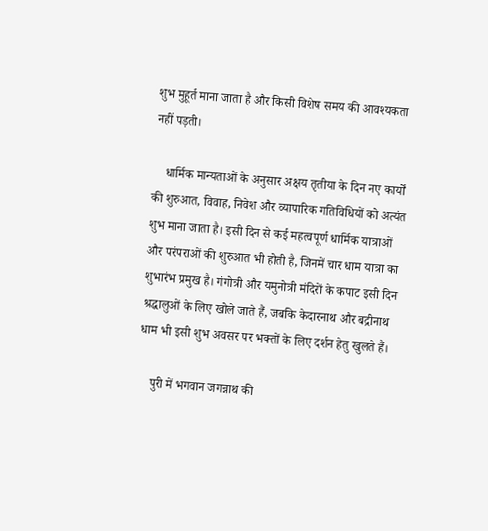शुभ मुहूर्त माना जाता है और किसी विशेष समय की आवश्यकता नहीं पड़ती।

    धार्मिक मान्यताओं के अनुसार अक्षय तृतीया के दिन नए कार्यों की शुरुआत, विवाह, निवेश और व्यापारिक गतिविधियों को अत्यंत शुभ माना जाता है। इसी दिन से कई महत्वपूर्ण धार्मिक यात्राओं और परंपराओं की शुरुआत भी होती है, जिनमें चार धाम यात्रा का शुभारंभ प्रमुख है। गंगोत्री और यमुनोत्री मंदिरों के कपाट इसी दिन श्रद्धालुओं के लिए खोले जाते हैं, जबकि केदारनाथ और बद्रीनाथ धाम भी इसी शुभ अवसर पर भक्तों के लिए दर्शन हेतु खुलते हैं।

    पुरी में भगवान जगन्नाथ की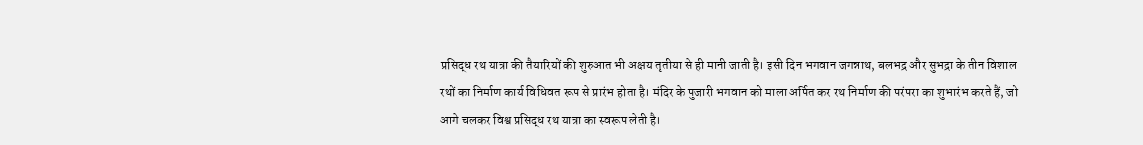प्रसिद्ध रथ यात्रा की तैयारियों की शुरुआत भी अक्षय तृतीया से ही मानी जाती है। इसी दिन भगवान जगन्नाथ, बलभद्र और सुभद्रा के तीन विशाल रथों का निर्माण कार्य विधिवत रूप से प्रारंभ होता है। मंदिर के पुजारी भगवान को माला अर्पित कर रथ निर्माण की परंपरा का शुभारंभ करते हैं, जो आगे चलकर विश्व प्रसिद्ध रथ यात्रा का स्वरूप लेती है।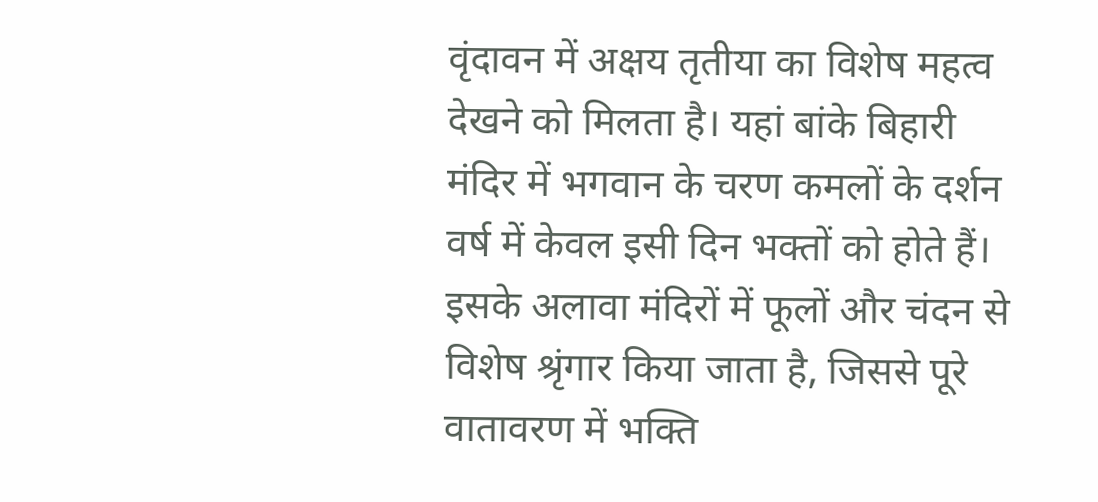वृंदावन में अक्षय तृतीया का विशेष महत्व देखने को मिलता है। यहां बांके बिहारी मंदिर में भगवान के चरण कमलों के दर्शन वर्ष में केवल इसी दिन भक्तों को होते हैं। इसके अलावा मंदिरों में फूलों और चंदन से विशेष श्रृंगार किया जाता है, जिससे पूरे वातावरण में भक्ति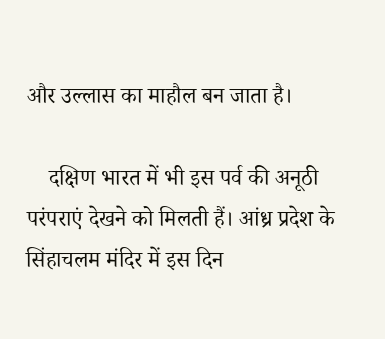और उल्लास का माहौल बन जाता है।

    दक्षिण भारत में भी इस पर्व की अनूठी परंपराएं देखने को मिलती हैं। आंध्र प्रदेश के सिंहाचलम मंदिर में इस दिन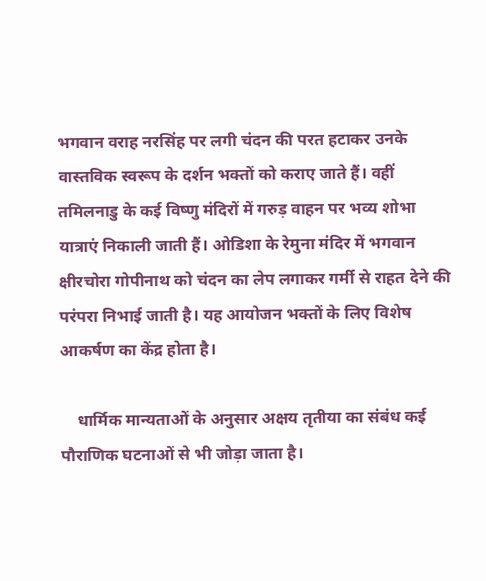भगवान वराह नरसिंह पर लगी चंदन की परत हटाकर उनके वास्तविक स्वरूप के दर्शन भक्तों को कराए जाते हैं। वहीं तमिलनाडु के कई विष्णु मंदिरों में गरुड़ वाहन पर भव्य शोभा यात्राएं निकाली जाती हैं। ओडिशा के रेमुना मंदिर में भगवान क्षीरचोरा गोपीनाथ को चंदन का लेप लगाकर गर्मी से राहत देने की परंपरा निभाई जाती है। यह आयोजन भक्तों के लिए विशेष आकर्षण का केंद्र होता है।

    धार्मिक मान्यताओं के अनुसार अक्षय तृतीया का संबंध कई पौराणिक घटनाओं से भी जोड़ा जाता है।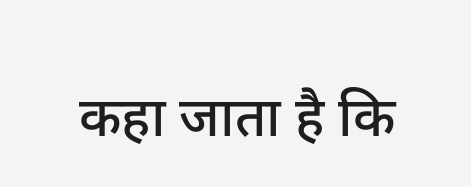कहा जाता है कि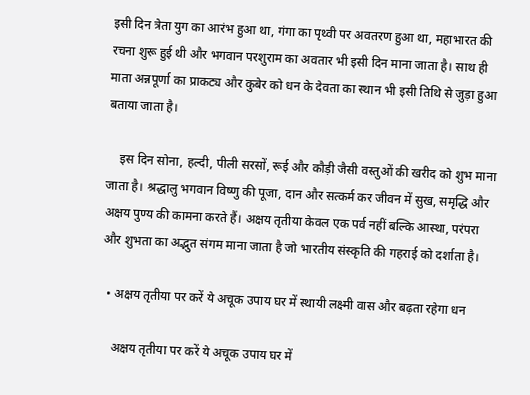इसी दिन त्रेता युग का आरंभ हुआ था, गंगा का पृथ्वी पर अवतरण हुआ था, महाभारत की रचना शुरू हुई थी और भगवान परशुराम का अवतार भी इसी दिन माना जाता है। साथ ही माता अन्नपूर्णा का प्राकट्य और कुबेर को धन के देवता का स्थान भी इसी तिथि से जुड़ा हुआ बताया जाता है।

    इस दिन सोना, हल्दी, पीली सरसों, रूई और कौड़ी जैसी वस्तुओं की खरीद को शुभ माना जाता है। श्रद्धालु भगवान विष्णु की पूजा, दान और सत्कर्म कर जीवन में सुख, समृद्धि और अक्षय पुण्य की कामना करते हैं। अक्षय तृतीया केवल एक पर्व नहीं बल्कि आस्था, परंपरा और शुभता का अद्भुत संगम माना जाता है जो भारतीय संस्कृति की गहराई को दर्शाता है।

  • अक्षय तृतीया पर करें ये अचूक उपाय घर में स्थायी लक्ष्मी वास और बढ़ता रहेगा धन

    अक्षय तृतीया पर करें ये अचूक उपाय घर में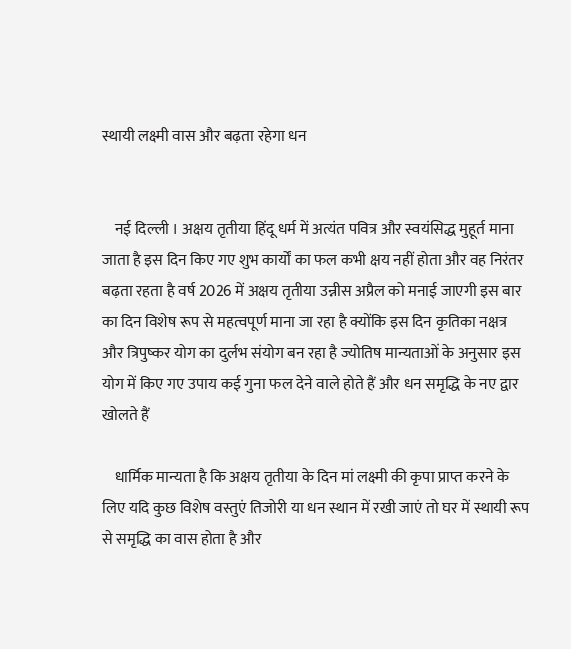स्थायी लक्ष्मी वास और बढ़ता रहेगा धन


    नई दिल्ली । अक्षय तृतीया हिंदू धर्म में अत्यंत पवित्र और स्वयंसिद्ध मुहूर्त माना जाता है इस दिन किए गए शुभ कार्यों का फल कभी क्षय नहीं होता और वह निरंतर बढ़ता रहता है वर्ष 2026 में अक्षय तृतीया उन्नीस अप्रैल को मनाई जाएगी इस बार का दिन विशेष रूप से महत्वपूर्ण माना जा रहा है क्योंकि इस दिन कृतिका नक्षत्र और त्रिपुष्कर योग का दुर्लभ संयोग बन रहा है ज्योतिष मान्यताओं के अनुसार इस योग में किए गए उपाय कई गुना फल देने वाले होते हैं और धन समृद्धि के नए द्वार खोलते हैं

    धार्मिक मान्यता है कि अक्षय तृतीया के दिन मां लक्ष्मी की कृपा प्राप्त करने के लिए यदि कुछ विशेष वस्तुएं तिजोरी या धन स्थान में रखी जाएं तो घर में स्थायी रूप से समृद्धि का वास होता है और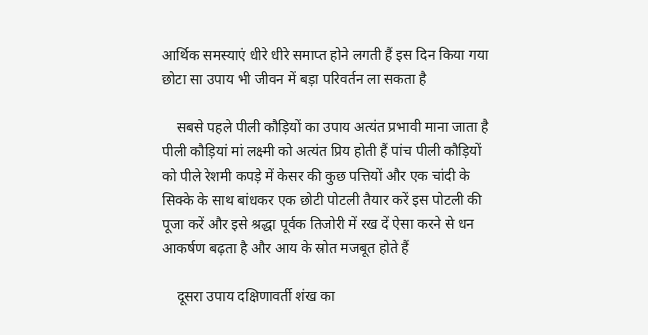आर्थिक समस्याएं धीरे धीरे समाप्त होने लगती हैं इस दिन किया गया छोटा सा उपाय भी जीवन में बड़ा परिवर्तन ला सकता है

    सबसे पहले पीली कौड़ियों का उपाय अत्यंत प्रभावी माना जाता है पीली कौड़ियां मां लक्ष्मी को अत्यंत प्रिय होती हैं पांच पीली कौड़ियों को पीले रेशमी कपड़े में केसर की कुछ पत्तियों और एक चांदी के सिक्के के साथ बांधकर एक छोटी पोटली तैयार करें इस पोटली की पूजा करें और इसे श्रद्धा पूर्वक तिजोरी में रख दें ऐसा करने से धन आकर्षण बढ़ता है और आय के स्रोत मजबूत होते हैं

    दूसरा उपाय दक्षिणावर्ती शंख का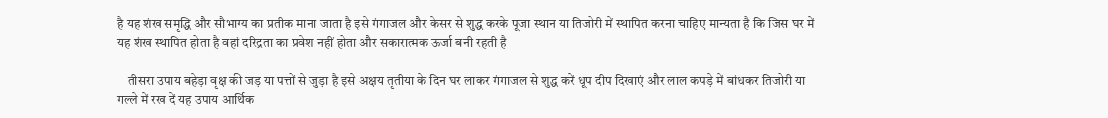है यह शंख समृद्धि और सौभाग्य का प्रतीक माना जाता है इसे गंगाजल और केसर से शुद्ध करके पूजा स्थान या तिजोरी में स्थापित करना चाहिए मान्यता है कि जिस घर में यह शंख स्थापित होता है वहां दरिद्रता का प्रवेश नहीं होता और सकारात्मक ऊर्जा बनी रहती है

    तीसरा उपाय बहेड़ा वृक्ष की जड़ या पत्तों से जुड़ा है इसे अक्षय तृतीया के दिन घर लाकर गंगाजल से शुद्ध करें धूप दीप दिखाएं और लाल कपड़े में बांधकर तिजोरी या गल्ले में रख दें यह उपाय आर्थिक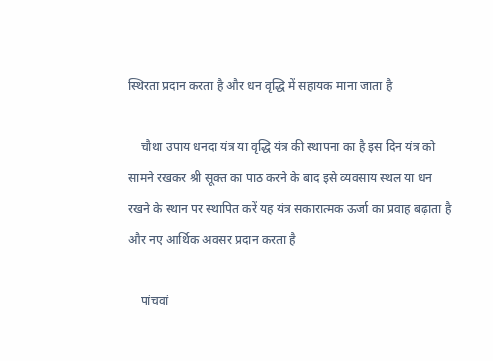स्थिरता प्रदान करता है और धन वृद्धि में सहायक माना जाता है

    चौथा उपाय धनदा यंत्र या वृद्धि यंत्र की स्थापना का है इस दिन यंत्र को सामने रखकर श्री सूक्त का पाठ करने के बाद इसे व्यवसाय स्थल या धन रखने के स्थान पर स्थापित करें यह यंत्र सकारात्मक ऊर्जा का प्रवाह बढ़ाता है और नए आर्थिक अवसर प्रदान करता है

    पांचवां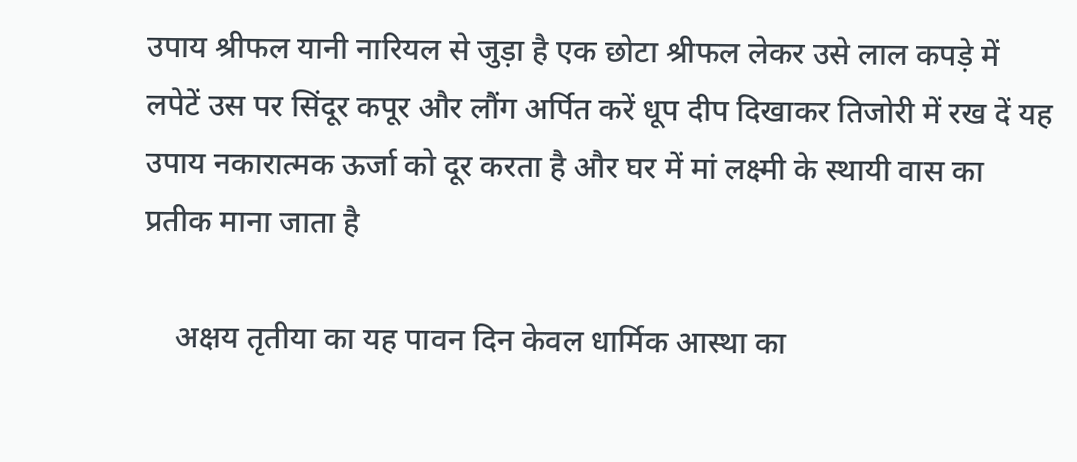उपाय श्रीफल यानी नारियल से जुड़ा है एक छोटा श्रीफल लेकर उसे लाल कपड़े में लपेटें उस पर सिंदूर कपूर और लौंग अर्पित करें धूप दीप दिखाकर तिजोरी में रख दें यह उपाय नकारात्मक ऊर्जा को दूर करता है और घर में मां लक्ष्मी के स्थायी वास का प्रतीक माना जाता है

    अक्षय तृतीया का यह पावन दिन केवल धार्मिक आस्था का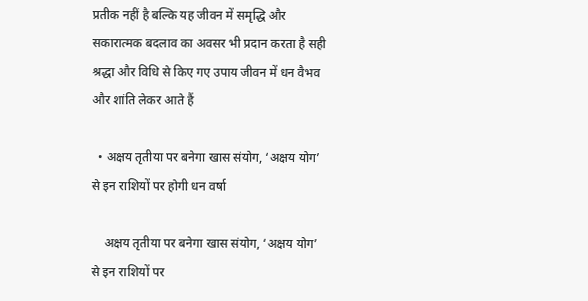प्रतीक नहीं है बल्कि यह जीवन में समृद्धि और सकारात्मक बदलाव का अवसर भी प्रदान करता है सही श्रद्धा और विधि से किए गए उपाय जीवन में धन वैभव और शांति लेकर आते हैं

  • अक्षय तृतीया पर बनेगा खास संयोग, ‘अक्षय योग’ से इन राशियों पर होगी धन वर्षा

    अक्षय तृतीया पर बनेगा खास संयोग, ‘अक्षय योग’ से इन राशियों पर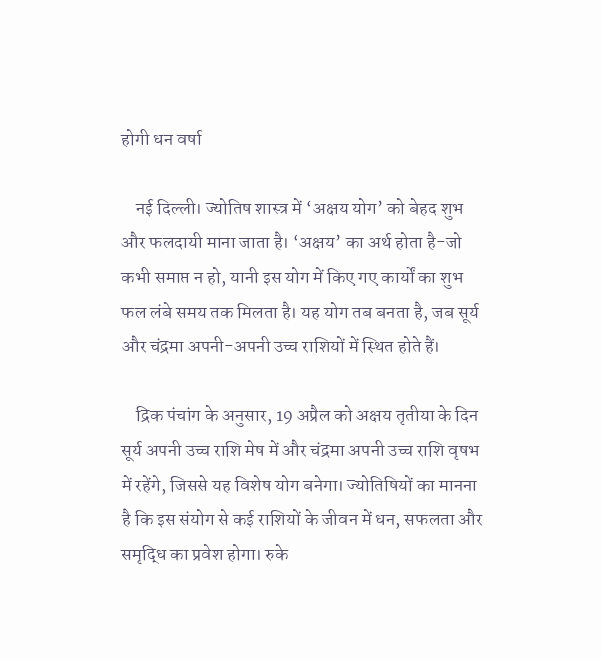होगी धन वर्षा

    नई दिल्ली। ज्योतिष शास्त्र में ‘अक्षय योग’ को बेहद शुभ और फलदायी माना जाता है। ‘अक्षय’ का अर्थ होता है-जो कभी समाप्त न हो, यानी इस योग में किए गए कार्यों का शुभ फल लंबे समय तक मिलता है। यह योग तब बनता है, जब सूर्य और चंद्रमा अपनी-अपनी उच्च राशियों में स्थित होते हैं।

    द्रिक पंचांग के अनुसार, 19 अप्रैल को अक्षय तृतीया के दिन सूर्य अपनी उच्च राशि मेष में और चंद्रमा अपनी उच्च राशि वृषभ में रहेंगे, जिससे यह विशेष योग बनेगा। ज्योतिषियों का मानना है कि इस संयोग से कई राशियों के जीवन में धन, सफलता और समृद्धि का प्रवेश होगा। रुके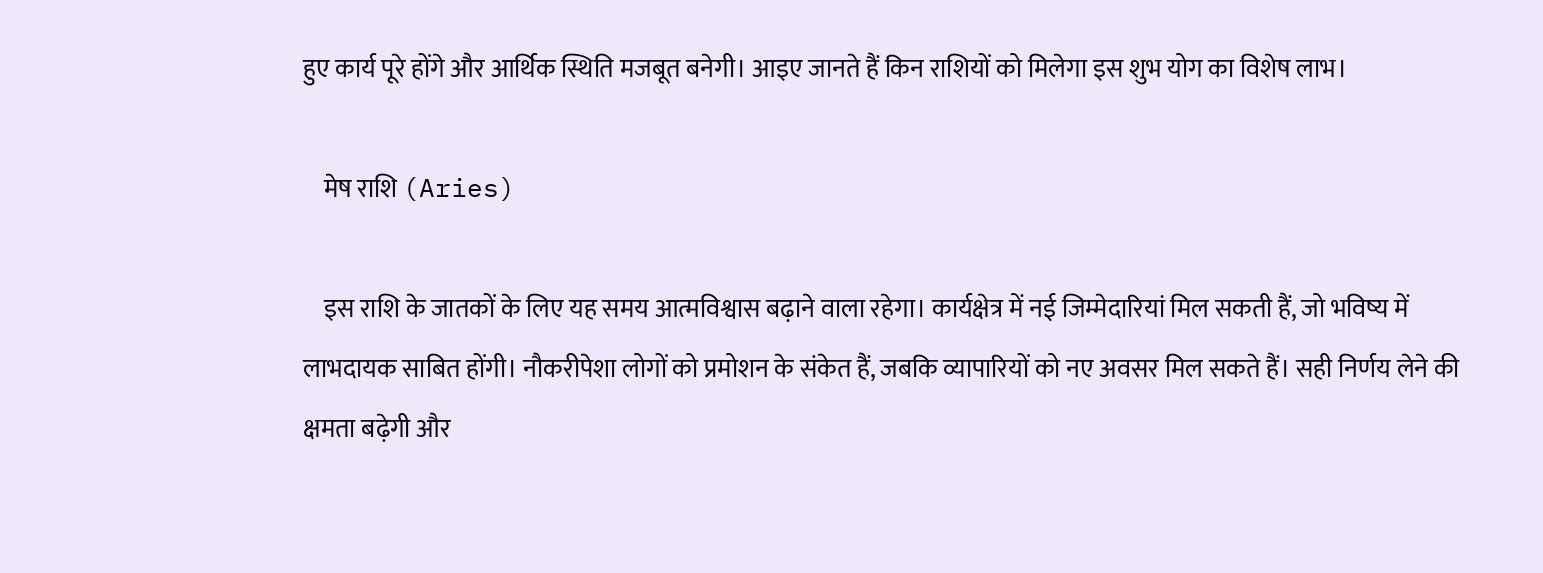हुए कार्य पूरे होंगे और आर्थिक स्थिति मजबूत बनेगी। आइए जानते हैं किन राशियों को मिलेगा इस शुभ योग का विशेष लाभ।

    मेष राशि (Aries)

    इस राशि के जातकों के लिए यह समय आत्मविश्वास बढ़ाने वाला रहेगा। कार्यक्षेत्र में नई जिम्मेदारियां मिल सकती हैं, जो भविष्य में लाभदायक साबित होंगी। नौकरीपेशा लोगों को प्रमोशन के संकेत हैं, जबकि व्यापारियों को नए अवसर मिल सकते हैं। सही निर्णय लेने की क्षमता बढ़ेगी और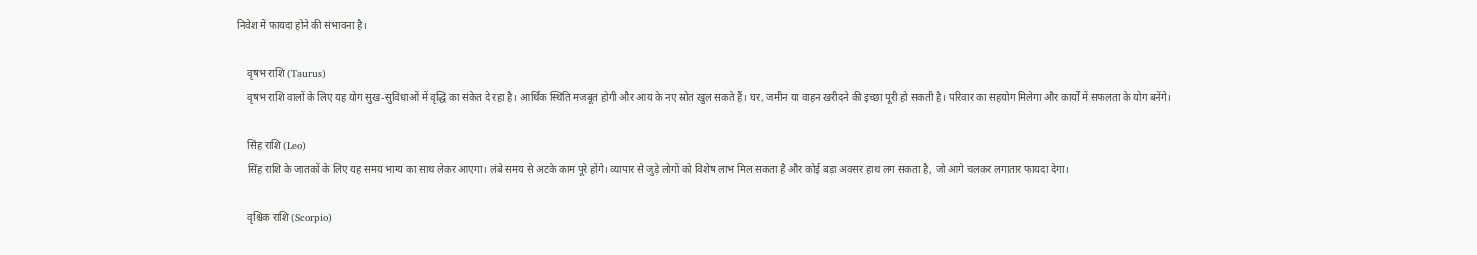निवेश में फायदा होने की संभावना है।

    वृषभ राशि (Taurus)
    वृषभ राशि वालों के लिए यह योग सुख-सुविधाओं में वृद्धि का संकेत दे रहा है। आर्थिक स्थिति मजबूत होगी और आय के नए स्रोत खुल सकते हैं। घर, जमीन या वाहन खरीदने की इच्छा पूरी हो सकती है। परिवार का सहयोग मिलेगा और कार्यों में सफलता के योग बनेंगे।

    सिंह राशि (Leo)
    सिंह राशि के जातकों के लिए यह समय भाग्य का साथ लेकर आएगा। लंबे समय से अटके काम पूरे होंगे। व्यापार से जुड़े लोगों को विशेष लाभ मिल सकता है और कोई बड़ा अवसर हाथ लग सकता है, जो आगे चलकर लगातार फायदा देगा।

    वृश्चिक राशि (Scorpio)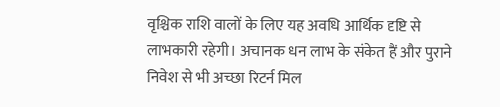वृश्चिक राशि वालों के लिए यह अवधि आर्थिक दृष्टि से लाभकारी रहेगी। अचानक धन लाभ के संकेत हैं और पुराने निवेश से भी अच्छा रिटर्न मिल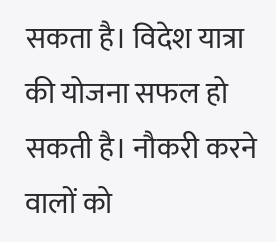सकता है। विदेश यात्रा की योजना सफल हो सकती है। नौकरी करने वालों को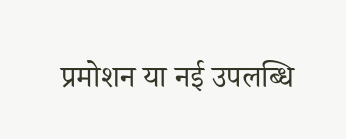प्रमोशन या नई उपलब्धि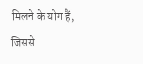मिलने के योग हैं, जिससे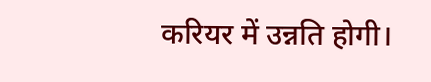करियर में उन्नति होगी।